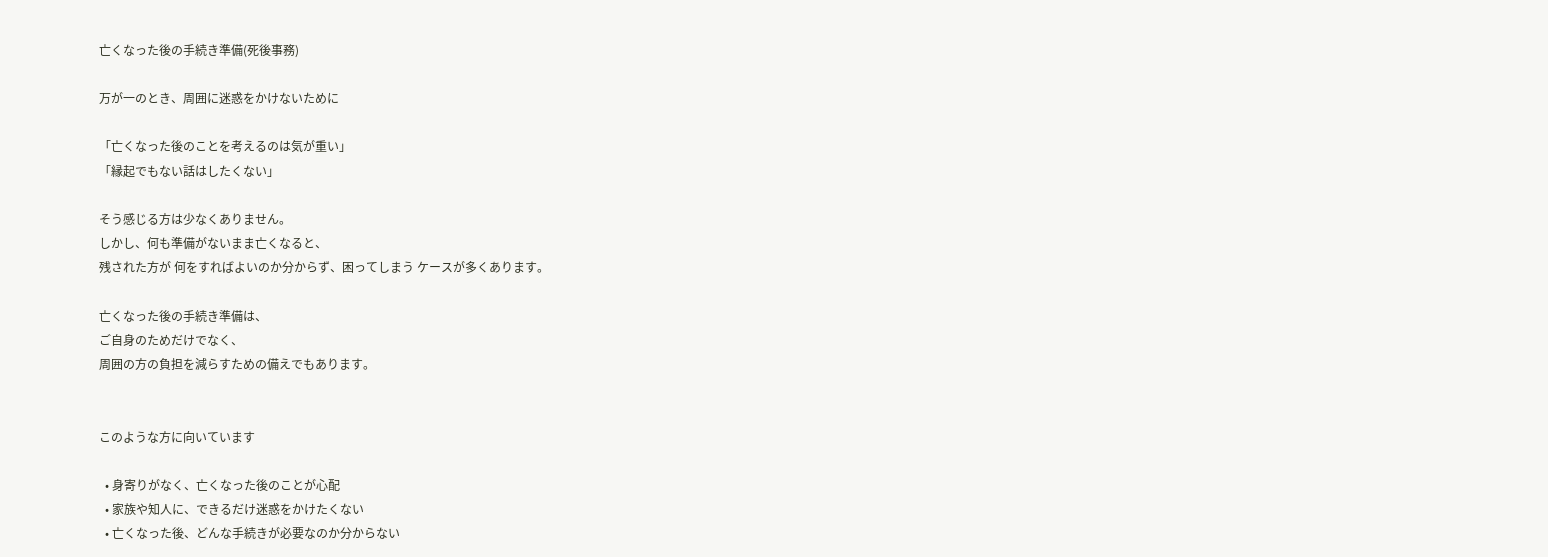亡くなった後の手続き準備(死後事務)

万が一のとき、周囲に迷惑をかけないために

「亡くなった後のことを考えるのは気が重い」
「縁起でもない話はしたくない」

そう感じる方は少なくありません。
しかし、何も準備がないまま亡くなると、
残された方が 何をすればよいのか分からず、困ってしまう ケースが多くあります。

亡くなった後の手続き準備は、
ご自身のためだけでなく、
周囲の方の負担を減らすための備えでもあります。


このような方に向いています

  • 身寄りがなく、亡くなった後のことが心配
  • 家族や知人に、できるだけ迷惑をかけたくない
  • 亡くなった後、どんな手続きが必要なのか分からない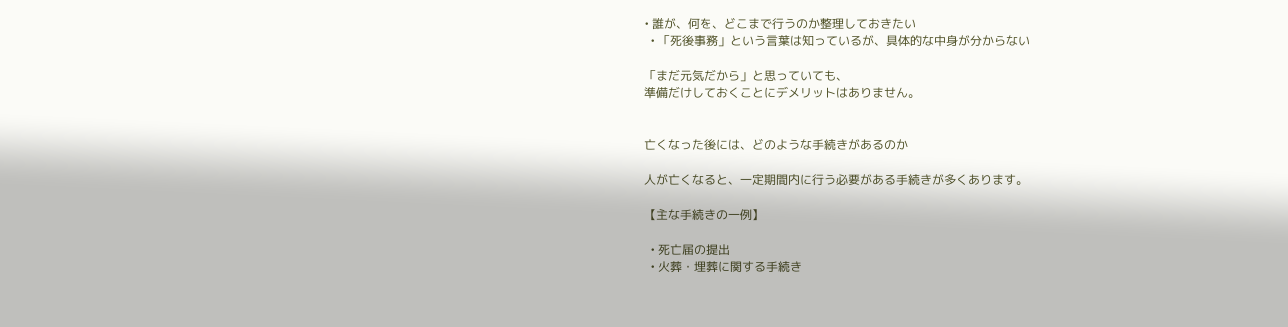• 誰が、何を、どこまで行うのか整理しておきたい
  • 「死後事務」という言葉は知っているが、具体的な中身が分からない

「まだ元気だから」と思っていても、
準備だけしておくことにデメリットはありません。


亡くなった後には、どのような手続きがあるのか

人が亡くなると、一定期間内に行う必要がある手続きが多くあります。

【主な手続きの一例】

  • 死亡届の提出
  • 火葬・埋葬に関する手続き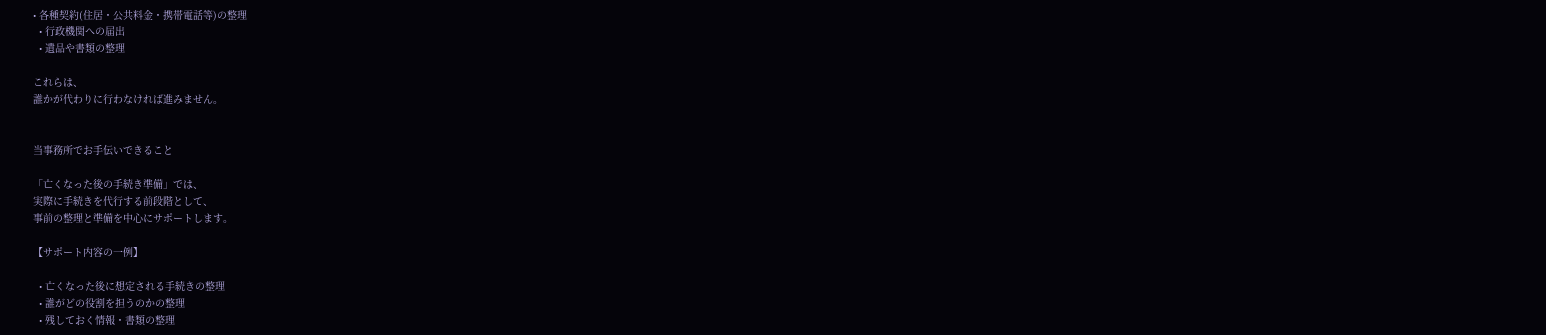• 各種契約(住居・公共料金・携帯電話等)の整理
  • 行政機関への届出
  • 遺品や書類の整理

これらは、
誰かが代わりに行わなければ進みません。


当事務所でお手伝いできること

「亡くなった後の手続き準備」では、
実際に手続きを代行する前段階として、
事前の整理と準備を中心にサポートします。

【サポート内容の一例】

  • 亡くなった後に想定される手続きの整理
  • 誰がどの役割を担うのかの整理
  • 残しておく情報・書類の整理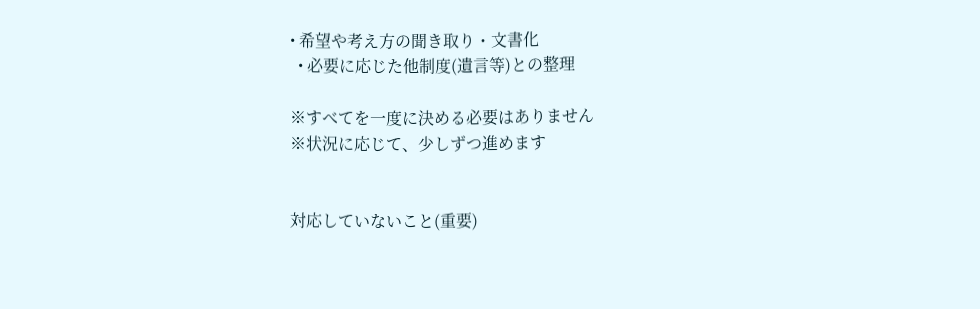• 希望や考え方の聞き取り・文書化
  • 必要に応じた他制度(遺言等)との整理

※すべてを一度に決める必要はありません
※状況に応じて、少しずつ進めます


対応していないこと(重要)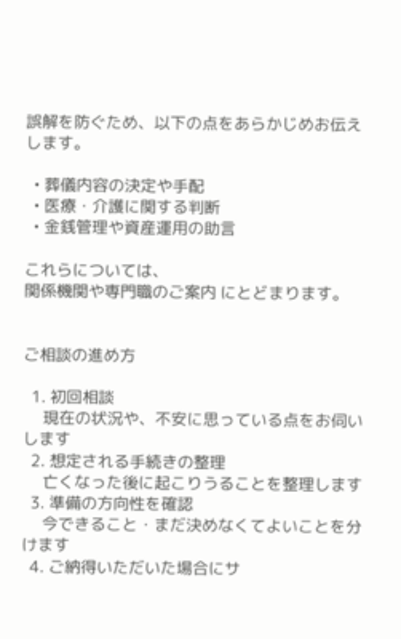誤解を防ぐため、以下の点をあらかじめお伝えします。

  • 葬儀内容の決定や手配
  • 医療・介護に関する判断
  • 金銭管理や資産運用の助言

これらについては、
関係機関や専門職のご案内 にとどまります。


ご相談の進め方

  1. 初回相談
     現在の状況や、不安に思っている点をお伺いします
  2. 想定される手続きの整理
     亡くなった後に起こりうることを整理します
  3. 準備の方向性を確認
     今できること・まだ決めなくてよいことを分けます
  4. ご納得いただいた場合にサ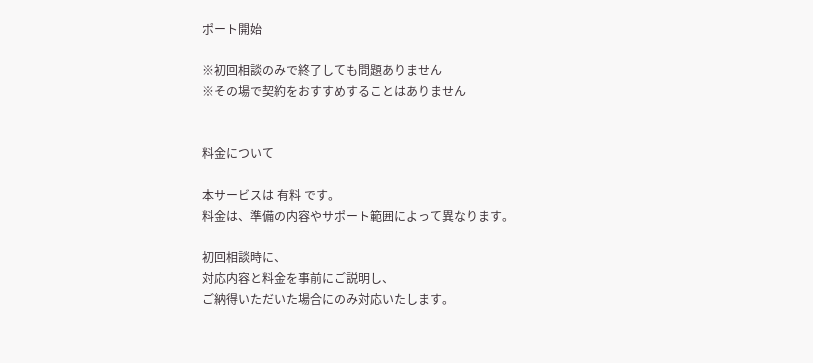ポート開始

※初回相談のみで終了しても問題ありません
※その場で契約をおすすめすることはありません


料金について

本サービスは 有料 です。
料金は、準備の内容やサポート範囲によって異なります。

初回相談時に、
対応内容と料金を事前にご説明し、
ご納得いただいた場合にのみ対応いたします。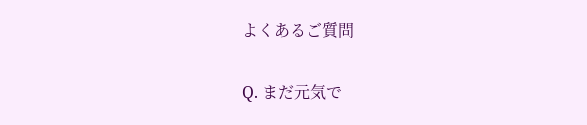よくあるご質問

Q. まだ元気で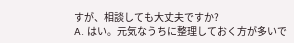すが、相談しても大丈夫ですか?
A. はい。元気なうちに整理しておく方が多いで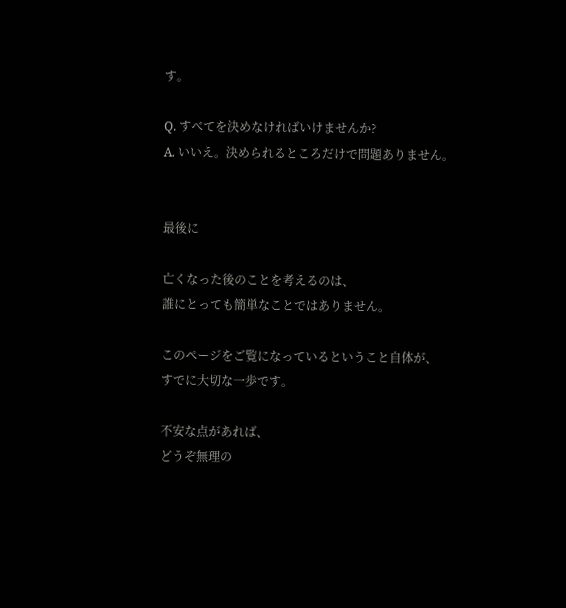す。

Q. すべてを決めなければいけませんか?
A. いいえ。決められるところだけで問題ありません。


最後に

亡くなった後のことを考えるのは、
誰にとっても簡単なことではありません。

このページをご覧になっているということ自体が、
すでに大切な一歩です。

不安な点があれば、
どうぞ無理の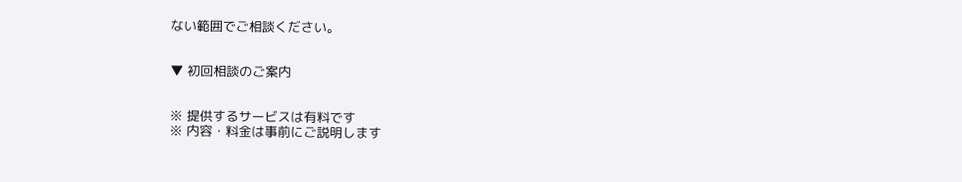ない範囲でご相談ください。


▼ 初回相談のご案内


※ 提供するサービスは有料です
※ 内容・料金は事前にご説明します